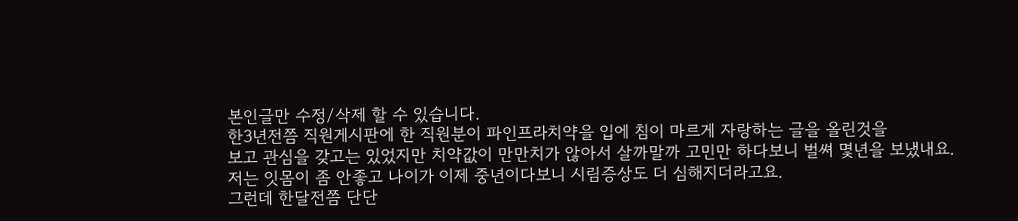본인글만 수정/삭제 할 수 있습니다.
한3년전쯤 직원게시판에 한 직원분이 파인프라치약을 입에 침이 마르게 자랑하는 글을 올린것을
보고 관심을 갖고는 있었지만 치약값이 만만치가 않아서 살까말까 고민만 하다보니 벌쎠 몇년을 보냈내요.
저는 잇몸이 좀 안좋고 나이가 이제 중년이다보니 시림증상도 더 심해지더라고요.
그런데 한달전쯤 단단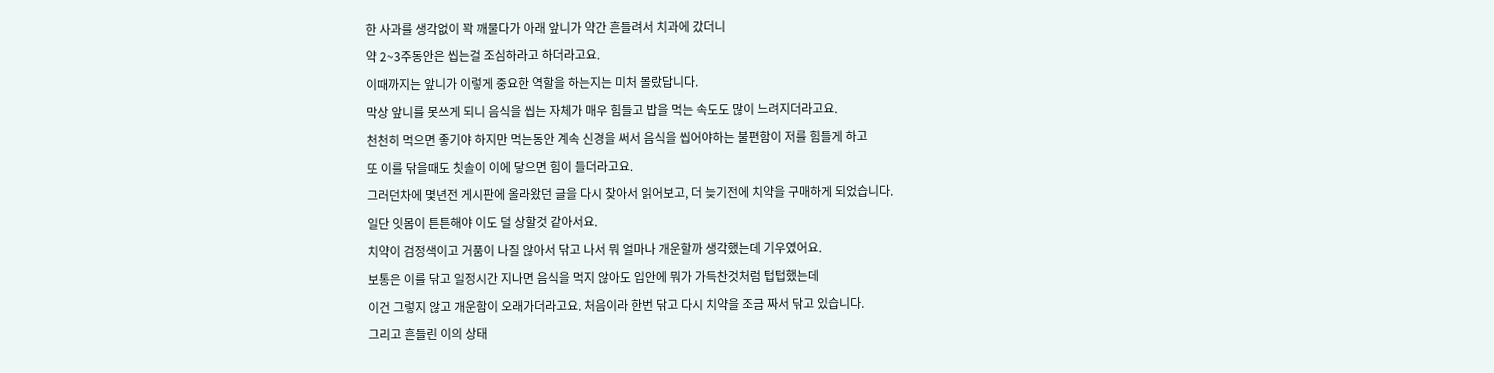한 사과를 생각없이 꽉 깨물다가 아래 앞니가 약간 흔들려서 치과에 갔더니
약 2~3주동안은 씹는걸 조심하라고 하더라고요.
이때까지는 앞니가 이렇게 중요한 역할을 하는지는 미처 몰랐답니다.
막상 앞니를 못쓰게 되니 음식을 씹는 자체가 매우 힘들고 밥을 먹는 속도도 많이 느려지더라고요.
천천히 먹으면 좋기야 하지만 먹는동안 계속 신경을 써서 음식을 씹어야하는 불편함이 저를 힘들게 하고
또 이를 닦을때도 칫솔이 이에 닿으면 힘이 들더라고요.
그러던차에 몇년전 게시판에 올라왔던 글을 다시 찾아서 읽어보고, 더 늦기전에 치약을 구매하게 되었습니다.
일단 잇몸이 튼튼해야 이도 덜 상할것 같아서요.
치약이 검정색이고 거품이 나질 않아서 닦고 나서 뭐 얼마나 개운할까 생각했는데 기우였어요.
보통은 이를 닦고 일정시간 지나면 음식을 먹지 않아도 입안에 뭐가 가득찬것처럼 텁텁했는데
이건 그렇지 않고 개운함이 오래가더라고요. 처음이라 한번 닦고 다시 치약을 조금 짜서 닦고 있습니다.
그리고 흔들린 이의 상태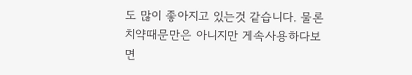도 많이 좋아지고 있는것 같습니다. 물론 치약때문만은 아니지만 게속사용하다보면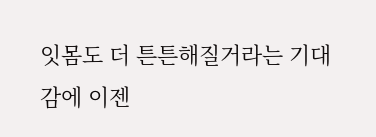잇몸도 더 튼튼해질거라는 기대감에 이젠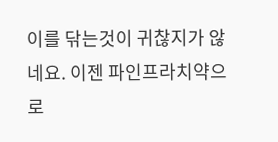이를 닦는것이 귀찮지가 않네요. 이젠 파인프라치약으로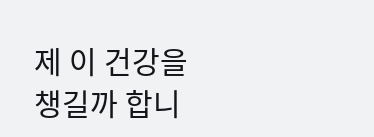제 이 건강을
챙길까 합니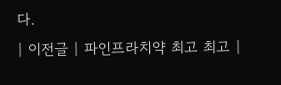다.
| 이전글 | 파인프라치약 최고 최고 |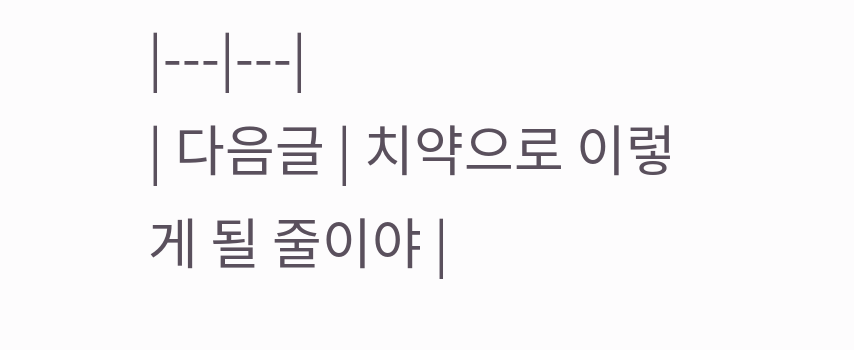|---|---|
| 다음글 | 치약으로 이렇게 될 줄이야 |